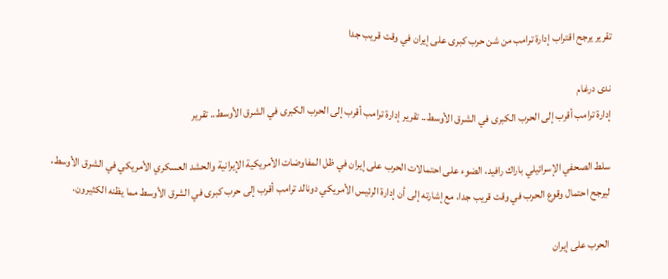تقرير يرجح اقتراب إدارة ترامب من شن حرب كبرى على إيران في وقت قريب جدا

ندى درغام
إدارة ترامب أقرب إلى الحرب الكبرى في الشرق الأوسط.. تقرير إدارة ترامب أقرب إلى الحرب الكبرى في الشرق الأوسط.. تقرير

سلط الصحفي الإسرائيلي باراك رافيد، الضوء على احتمالات الحرب على إيران في ظل المفاوضات الأمريكية الإيرانية والحشد العسكري الأمريكي في الشرق الأوسط، ليرجح احتمال وقوع الحرب في وقت قريب جدا، مع إشارته إلى أن إدارة الرئيس الأمريكي دونالد ترامب أقرب إلى حرب كبرى في الشرق الأوسط مما يظنه الكثيرون.

الحرب على إيران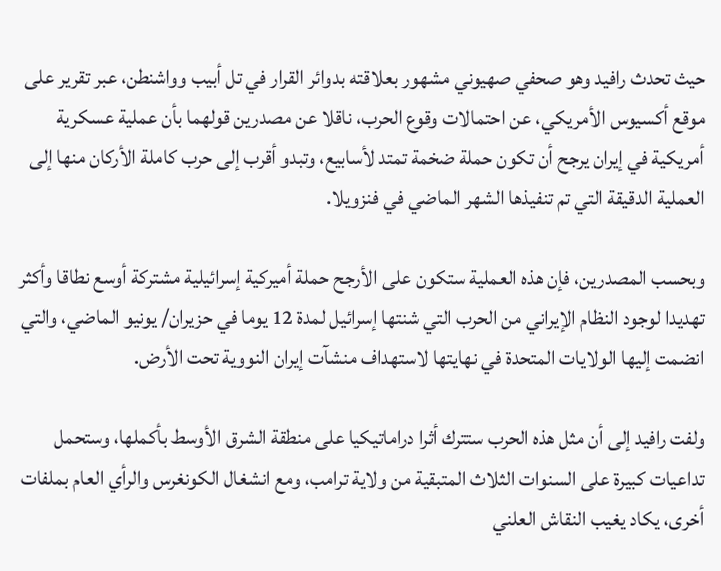حيث تحدث رافيد وهو صحفي صهيوني مشهور بعلاقته بدوائر القرار في تل أبيب وواشنطن، عبر تقرير على موقع أكسيوس الأمريكي، عن احتمالات وقوع الحرب، ناقلا عن مصدرين قولهما بأن عملية عسكرية أمريكية في إيران يرجح أن تكون حملة ضخمة تمتد لأسابيع، وتبدو أقرب إلى حرب كاملة الأركان منها إلى العملية الدقيقة التي تم تنفيذها الشهر الماضي في فنزويلا.

وبحسب المصدرين، فإن هذه العملية ستكون على الأرجح حملة أميركية إسرائيلية مشتركة أوسع نطاقا وأكثر تهديدا لوجود النظام الإيراني من الحرب التي شنتها إسرائيل لمدة 12 يوما في حزيران/ يونيو الماضي، والتي انضمت إليها الولايات المتحدة في نهايتها لاستهداف منشآت إيران النووية تحت الأرض.

ولفت رافيد إلى أن مثل هذه الحرب ستترك أثرا دراماتيكيا على منطقة الشرق الأوسط بأكملها، وستحمل تداعيات كبيرة على السنوات الثلاث المتبقية من ولاية ترامب، ومع انشغال الكونغرس والرأي العام بملفات أخرى، يكاد يغيب النقاش العلني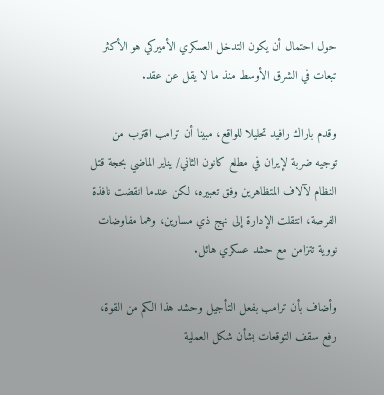حول احتمال أن يكون التدخل العسكري الأميركي هو الأكثر تبعات في الشرق الأوسط منذ ما لا يقل عن عقد.

وقدم باراك رافيد تحليلا للواقع، مبينا أن ترامب اقترب من توجيه ضربة لإيران في مطلع كانون الثاني/ يناير الماضي بحجة قتل النظام لآلاف المتظاهرين وفق تعبيره، لكن عندما انقضت نافذة الفرصة، انتقلت الإدارة إلى نهج ذي مسارين، وهما مفاوضات نووية تتزامن مع حشد عسكري هائل.

وأضاف بأن ترامب بفعل التأجيل وحشد هذا الكم من القوة، رفع سقف التوقعات بشأن شكل العملية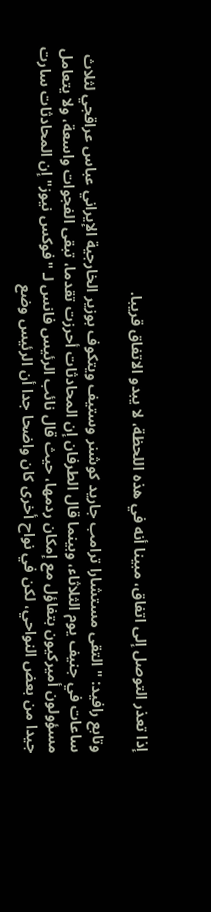إذا تعذر التوصل إلى اتفاق، مبينا أنه في هذه اللحظة، لا يبدو الاتفاق قريبا.

وتابع رافيد: "التقى مستشارا ترامب جاريد كوشنر وستيف ويتكوف بوزير الخارجية الإيراني عباس عراقجي لثلاث ساعات في جنيف يوم الثلاثاء، وبينما قال الطرفان إن المحادثات أحرزت تقدما، تبقى الفجوات واسعة، ولا يتعامل مسؤولون أميركيون بتفاؤل مع إمكان ردمها، حيث قال نائب الرئيس فانس لـ "فوكس نيوز" إن المحادثات سارت جيدا من بعض النواحي، لكن في نواح أخرى كان واضحا جدا أن الرئيس وضع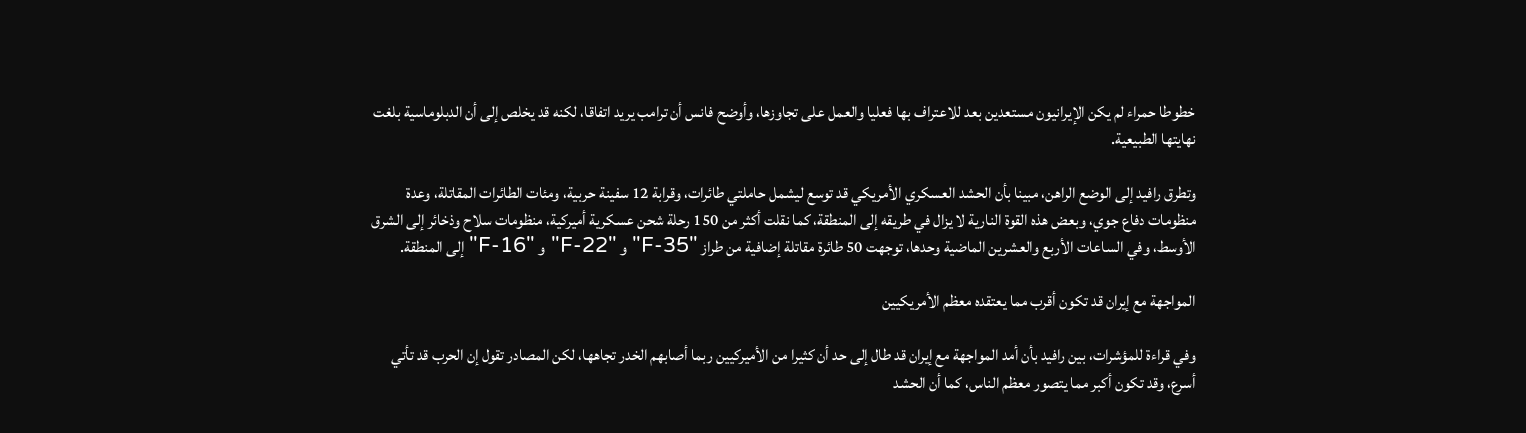خطوطا حمراء لم يكن الإيرانيون مستعدين بعد للاعتراف بها فعليا والعمل على تجاوزها، وأوضح فانس أن ترامب يريد اتفاقا، لكنه قد يخلص إلى أن الدبلوماسية بلغت نهايتها الطبيعية.

وتطرق رافيد إلى الوضع الراهن، مبينا بأن الحشد العسكري الأمريكي قد توسع ليشمل حاملتي طائرات، وقرابة 12 سفينة حربية، ومئات الطائرات المقاتلة، وعدة منظومات دفاع جوي، وبعض هذه القوة النارية لا يزال في طريقه إلى المنطقة، كما نقلت أكثر من 150 رحلة شحن عسكرية أميركية، منظومات سلاح وذخائر إلى الشرق الأوسط، وفي الساعات الأربع والعشرين الماضية وحدها، توجهت 50 طائرة مقاتلة إضافية من طراز "F-35" و "F-22" و "F-16" إلى المنطقة.

المواجهة مع إيران قد تكون أقرب مما يعتقده معظم الأمريكيين

وفي قراءة للمؤشرات، بين رافيد بأن أمد المواجهة مع إيران قد طال إلى حد أن كثيرا من الأميركيين ربما أصابهم الخدر تجاهها، لكن المصادر تقول إن الحرب قد تأتي أسرع، وقد تكون أكبر مما يتصور معظم الناس، كما أن الحشد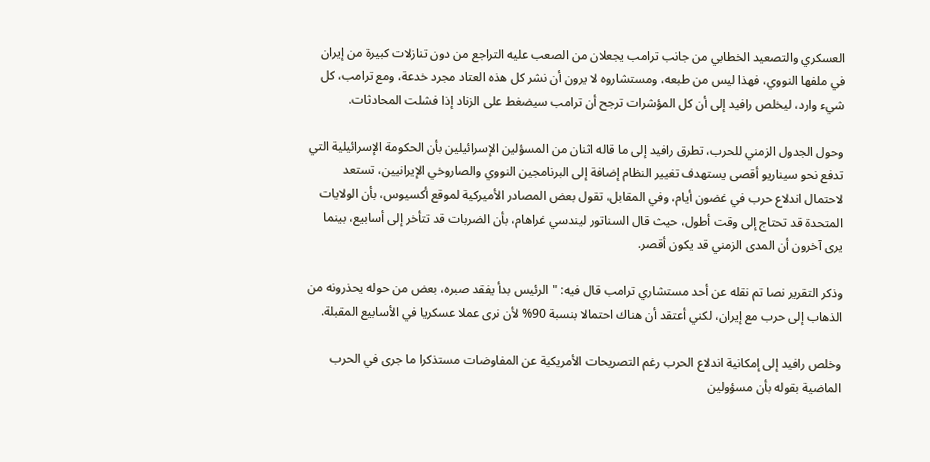العسكري والتصعيد الخطابي من جانب ترامب يجعلان من الصعب عليه التراجع من دون تنازلات كبيرة من إيران في ملفها النووي، فهذا ليس من طبعه، ومستشاروه لا يرون أن نشر كل هذه العتاد مجرد خدعة، ومع ترامب، كل شيء وارد، ليخلص رافيد إلى أن كل المؤشرات ترجح أن ترامب سيضغط على الزناد إذا فشلت المحادثات.

وحول الجدول الزمني للحرب، تطرق رافيد إلى ما قاله اثنان من المسؤلين الإسرائيلين بأن الحكومة الإسرائيلية التي تدفع نحو سيناريو أقصى يستهدف تغيير النظام إضافة إلى البرنامجين النووي والصاروخي الإيرانيين، تستعد لاحتمال اندلاع حرب في غضون أيام، وفي المقابل، تقول بعض المصادر الأميركية لموقع أكسيوس، بأن الولايات المتحدة قد تحتاج إلى وقت أطول، حيث قال السناتور ليندسي غراهام، بأن الضربات قد تتأخر إلى أسابيع، بينما يرى آخرون أن المدى الزمني قد يكون أقصر.

وذكر التقرير نصا تم نقله عن أحد مستشاري ترامب قال فيه: "الرئيس بدأ يفقد صبره، بعض من حوله يحذرونه من الذهاب إلى حرب مع إيران، لكني أعتقد أن هناك احتمالا بنسبة 90% لأن نرى عملا عسكريا في الأسابيع المقبلة.

وخلص رافيد إلى إمكانية اندلاع الحرب رغم التصريحات الأمريكية عن المفاوضات مستذكرا ما جرى في الحرب الماضية بقوله بأن مسؤولين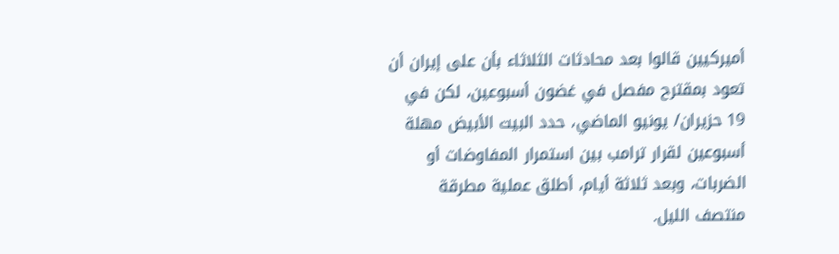أميركيين قالوا بعد محادثات الثلاثاء بأن على إيران أن تعود بمقترح مفصل في غضون أسبوعين، لكن في 19 حزيران/ يونيو الماضي، حدد البيت الأبيض مهلة أسبوعين لقرار ترامب بين استمرار المفاوضات أو الضربات، وبعد ثلاثة أيام، أطلق عملية مطرقة منتصف الليل.